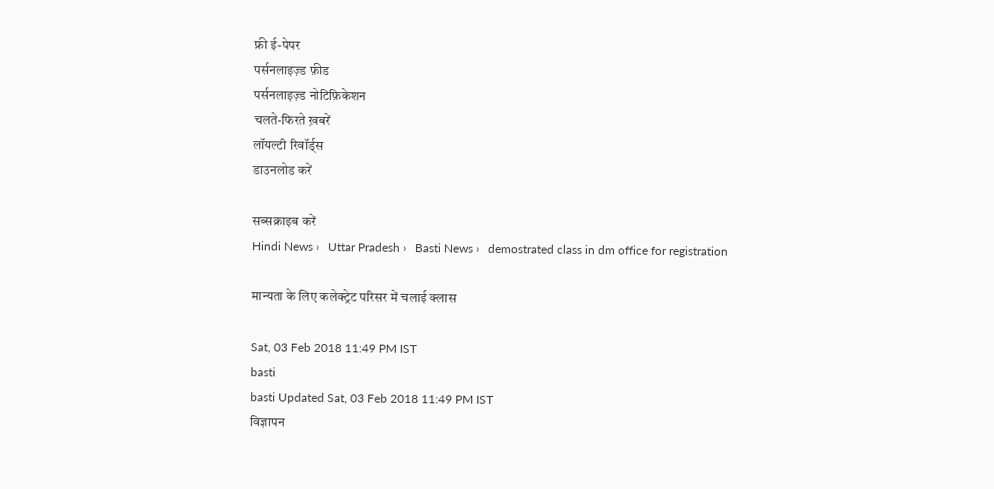फ्री ई-पेपर
पर्सनलाइज़्ड फ़ीड
पर्सनलाइज़्ड नोटिफ़िकेशन
चलते-फिरते ख़बरें
लॉयल्टी रिवॉर्ड्स
डाउनलोड करें

सब्सक्राइब करें
Hindi News ›   Uttar Pradesh ›   Basti News ›   demostrated class in dm office for registration

मान्यता के लिए कलेक्ट्रेट परिसर में चलाई क्लास

Sat, 03 Feb 2018 11:49 PM IST
basti
basti Updated Sat, 03 Feb 2018 11:49 PM IST
विज्ञापन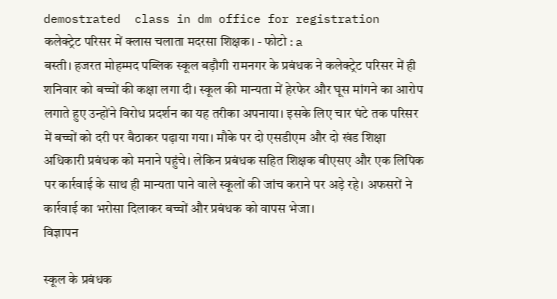demostrated  class in dm office for registration
कलेक्ट्रेट परिसर में क्लास चलाता मदरसा शिक्षक। - फोटो : a
बस्ती। हजरत मोहम्मद पब्लिक स्कूल बड़ौगी रामनगर के प्रबंधक ने कलेक्ट्रेट परिसर में ही शनिवार को बच्चों की कक्षा लगा दी। स्कूल की मान्यता में हेरफेर और घूस मांगने का आरोप लगाते हुए उन्होंने विरोध प्रदर्शन का यह तरीका अपनाया। इसके लिए चार घंटे तक परिसर में बच्चों को दरी पर बैठाकर पढ़ाया गया। मौके पर दो एसडीएम और दो खंड शिक्षा अधिकारी प्रबंधक को मनाने पहुंचे। लेकिन प्रबंधक सहित शिक्षक बीएसए और एक लिपिक पर कार्रवाई के साथ ही मान्यता पाने वाले स्कूलों की जांच कराने पर अड़े रहे। अफसरों ने कार्रवाई का भरोसा दिलाकर बच्चों और प्रबंधक को वापस भेजा।
विज्ञापन

स्कूल के प्रबंधक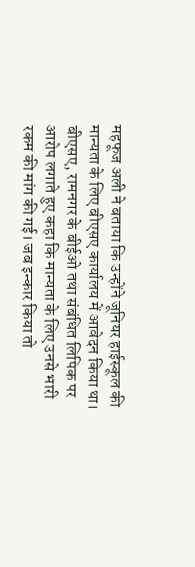महफूज अली ने बताया कि उन्होंने जूनियर हाईस्कूल की मान्यता के लिए बीएसए कार्यालय में आवेदन किया था। बीएसए, रामनगर के बीईओ तथा संबंधित लिपिक पर आरोप लगाते हुए कहा कि मान्यता के लिए उनसे भारी रकम की मांग की गई। जब इन्कार किया तो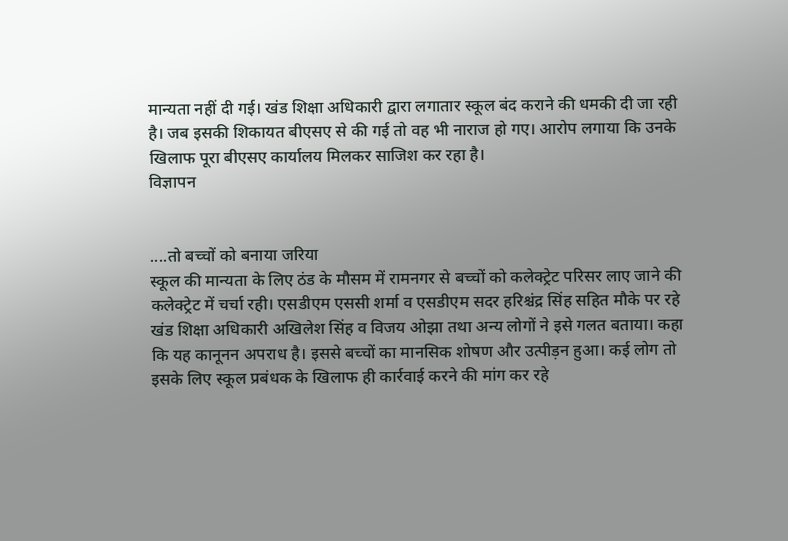मान्यता नहीं दी गई। खंड शिक्षा अधिकारी द्वारा लगातार स्कूल बंद कराने की धमकी दी जा रही है। जब इसकी शिकायत बीएसए से की गई तो वह भी नाराज हो गए। आरोप लगाया कि उनके खिलाफ पूरा बीएसए कार्यालय मिलकर साजिश कर रहा है।
विज्ञापन


....तो बच्चों को बनाया जरिया
स्कूल की मान्यता के लिए ठंड के मौसम में रामनगर से बच्चों को कलेक्ट्रेट परिसर लाए जाने की कलेक्ट्रेट में चर्चा रही। एसडीएम एससी शर्मा व एसडीएम सदर हरिश्चंद्र सिंह सहित मौके पर रहे खंड शिक्षा अधिकारी अखिलेश सिंह व विजय ओझा तथा अन्य लोगों ने इसे गलत बताया। कहा कि यह कानूनन अपराध है। इससे बच्चों का मानसिक शोषण और उत्पीड़न हुआ। कई लोग तो इसके लिए स्कूल प्रबंधक के खिलाफ ही कार्रवाई करने की मांग कर रहे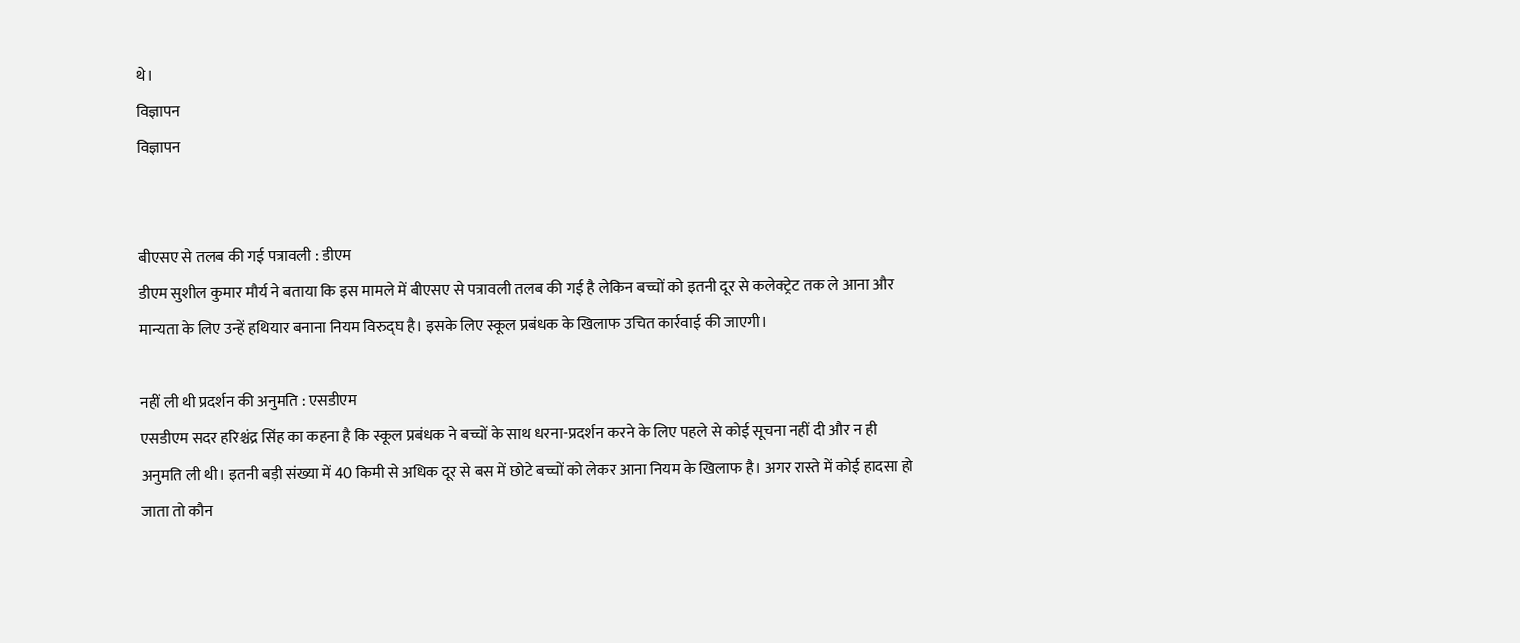थे।
विज्ञापन
विज्ञापन


बीएसए से तलब की गई पत्रावली : डीएम
डीएम सुशील कुमार मौर्य ने बताया कि इस मामले में बीएसए से पत्रावली तलब की गई है लेकिन बच्चों को इतनी दूर से कलेक्ट्रेट तक ले आना और मान्यता के लिए उन्हें हथियार बनाना नियम विरुद्घ है। इसके लिए स्कूल प्रबंधक के खिलाफ उचित कार्रवाई की जाएगी।

नहीं ली थी प्रदर्शन की अनुमति : एसडीएम
एसडीएम सदर हरिश्चंद्र सिंह का कहना है कि स्कूल प्रबंधक ने बच्चों के साथ धरना-प्रदर्शन करने के लिए पहले से कोई सूचना नहीं दी और न ही अनुमति ली थी। इतनी बड़ी संख्या में 40 किमी से अधिक दूर से बस में छोटे बच्चों को लेकर आना नियम के खिलाफ है। अगर रास्ते में कोई हादसा हो जाता तो कौन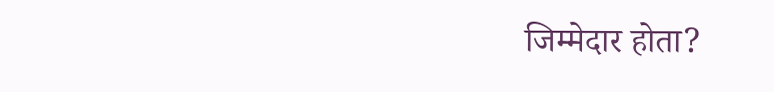जिम्मेदार होता?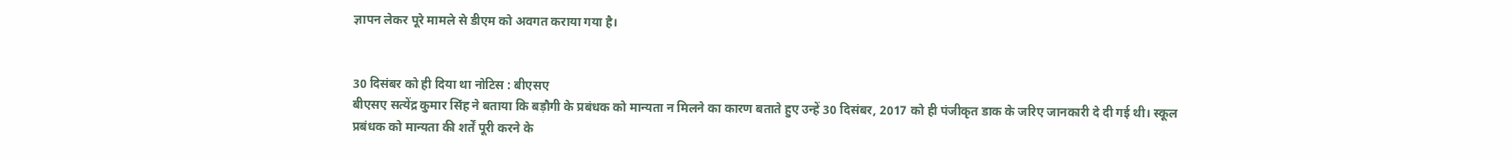ज्ञापन लेकर पूरे मामले से डीएम को अवगत कराया गया है।


30 दिसंबर को ही दिया था नोटिस : बीएसए
बीएसए सत्येंद्र कुमार सिंह ने बताया कि बड़ौगी के प्रबंधक को मान्यता न मिलने का कारण बताते हुए उन्हें 30 दिसंबर, 2017 को ही पंजीकृत डाक के जरिए जानकारी दे दी गई थी। स्कूल प्रबंधक को मान्यता की शर्तें पूरी करने के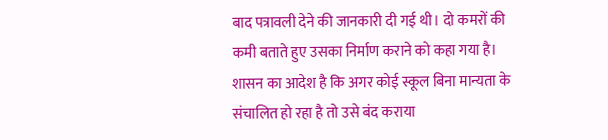बाद पत्रावली देने की जानकारी दी गई थी। दो कमरों की कमी बताते हुए उसका निर्माण कराने को कहा गया है। शासन का आदेश है कि अगर कोई स्कूल बिना मान्यता के संचालित हो रहा है तो उसे बंद कराया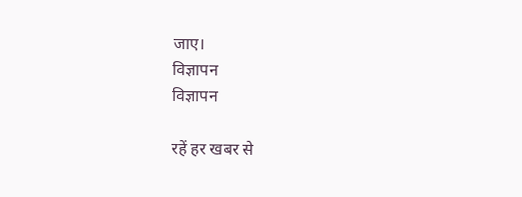जाए।
विज्ञापन
विज्ञापन

रहें हर खबर से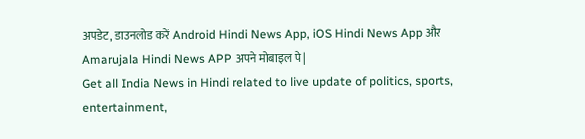अपडेट, डाउनलोड करें Android Hindi News App, iOS Hindi News App और Amarujala Hindi News APP अपने मोबाइल पे|
Get all India News in Hindi related to live update of politics, sports, entertainment,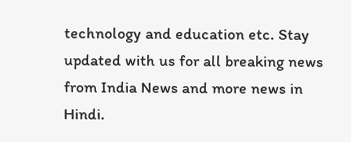technology and education etc. Stay updated with us for all breaking news from India News and more news in Hindi.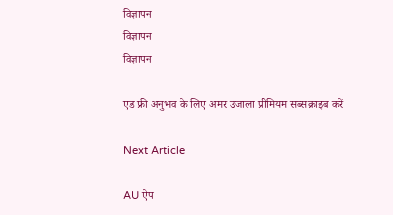विज्ञापन
विज्ञापन
विज्ञापन

एड फ्री अनुभव के लिए अमर उजाला प्रीमियम सब्सक्राइब करें

Next Article

AU ऐप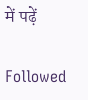में पढ़ें

Followed